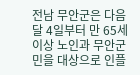전남 무안군은 다음달 4일부터 만 65세 이상 노인과 무안군민을 대상으로 인플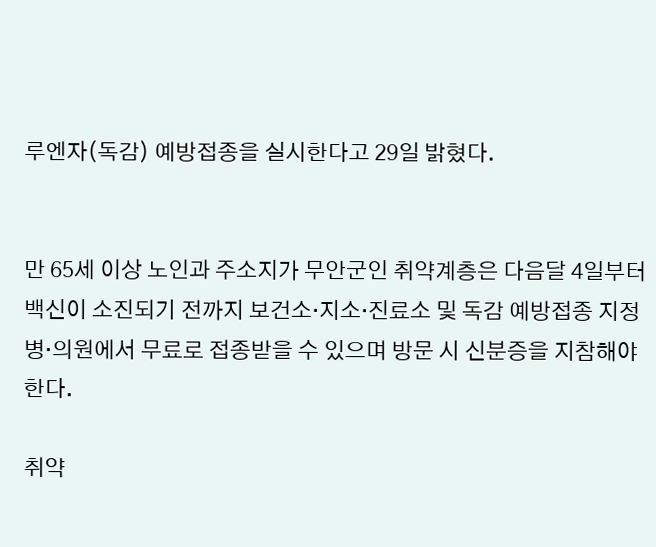루엔자(독감) 예방접종을 실시한다고 29일 밝혔다.


만 65세 이상 노인과 주소지가 무안군인 취약계층은 다음달 4일부터 백신이 소진되기 전까지 보건소·지소·진료소 및 독감 예방접종 지정 병·의원에서 무료로 접종받을 수 있으며 방문 시 신분증을 지참해야 한다.

취약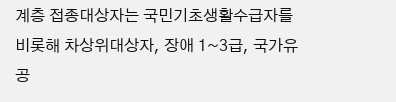계층 접종대상자는 국민기초생활수급자를 비롯해 차상위대상자, 장애 1~3급, 국가유공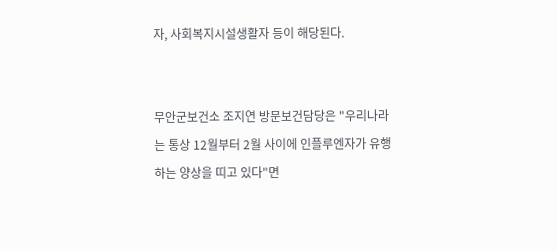자, 사회복지시설생활자 등이 해당된다.


무안군보건소 조지연 방문보건담당은 "우리나라는 통상 12월부터 2월 사이에 인플루엔자가 유행하는 양상을 띠고 있다"면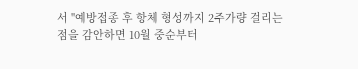서 "예방접종 후 항체 형성까지 2주가량 걸리는 점을 감안하면 10월 중순부터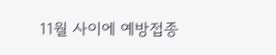11월 사이에 예방접종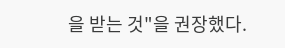을 받는 것"을 권장했다.